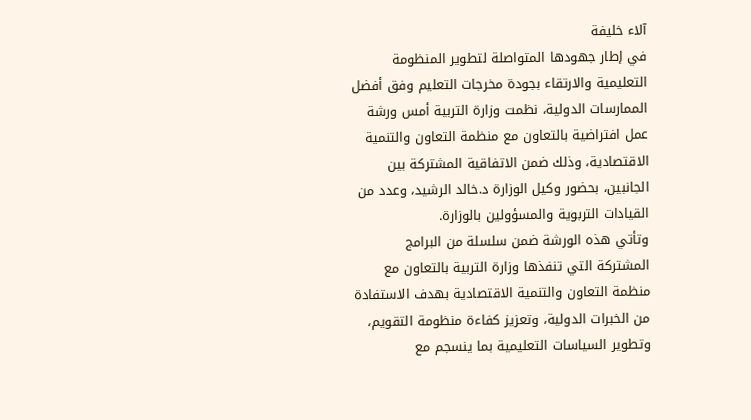آلاء خليفة
في إطار جهودها المتواصلة لتطوير المنظومة التعليمية والارتقاء بجودة مخرجات التعليم وفق أفضل الممارسات الدولية، نظمت وزارة التربية أمس ورشة عمل افتراضية بالتعاون مع منظمة التعاون والتنمية الاقتصادية، وذلك ضمن الاتفاقية المشتركة بين الجانبين، بحضور وكيل الوزارة د.خالد الرشيد، وعدد من القيادات التربوية والمسؤولين بالوزارة.
وتأتي هذه الورشة ضمن سلسلة من البرامج المشتركة التي تنفذها وزارة التربية بالتعاون مع منظمة التعاون والتنمية الاقتصادية بهدف الاستفادة من الخبرات الدولية، وتعزيز كفاءة منظومة التقويم، وتطوير السياسات التعليمية بما ينسجم مع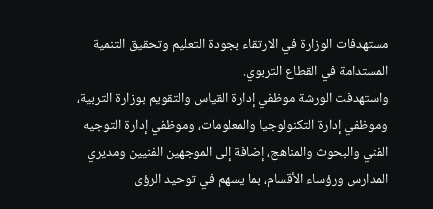مستهدفات الوزارة في الارتقاء بجودة التعليم وتحقيق التنمية المستدامة في القطاع التربوي.
واستهدفت الورشة موظفي إدارة القياس والتقويم بوزارة التربية، وموظفي إدارة التكنولوجيا والمعلومات، وموظفي إدارة التوجيه الفني والبحوث والمناهج، إضافة إلى الموجهين الفنيين ومديري المدارس ورؤساء الأقسام، بما يسهم في توحيد الرؤى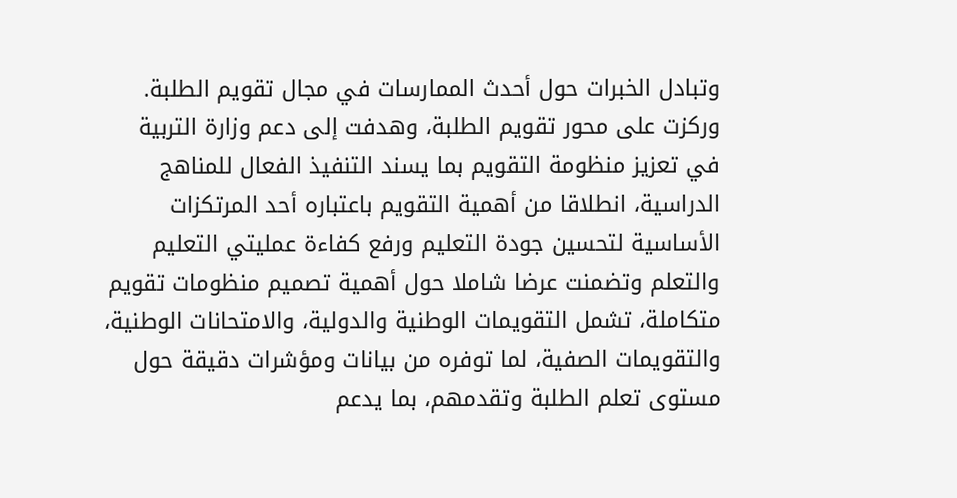وتبادل الخبرات حول أحدث الممارسات في مجال تقويم الطلبة.
وركزت على محور تقويم الطلبة، وهدفت إلى دعم وزارة التربية في تعزيز منظومة التقويم بما يسند التنفيذ الفعال للمناهج الدراسية، انطلاقا من أهمية التقويم باعتباره أحد المرتكزات الأساسية لتحسين جودة التعليم ورفع كفاءة عمليتي التعليم والتعلم وتضمنت عرضا شاملا حول أهمية تصميم منظومات تقويم متكاملة، تشمل التقويمات الوطنية والدولية، والامتحانات الوطنية، والتقويمات الصفية، لما توفره من بيانات ومؤشرات دقيقة حول مستوى تعلم الطلبة وتقدمهم، بما يدعم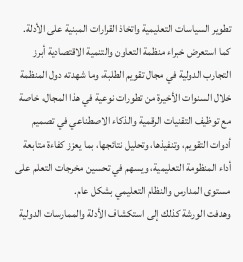تطوير السياسات التعليمية واتخاذ القرارات المبنية على الأدلة.
كما استعرض خبراء منظمة التعاون والتنمية الاقتصادية أبرز التجارب الدولية في مجال تقويم الطلبة، وما شهدته دول المنظمة خلال السنوات الأخيرة من تطورات نوعية في هذا المجال، خاصة مع توظيف التقنيات الرقمية والذكاء الاصطناعي في تصميم أدوات التقويم، وتنفيذها، وتحليل نتائجها، بما يعزز كفاءة متابعة أداء المنظومة التعليمية، ويسهم في تحسين مخرجات التعلم على مستوى المدارس والنظام التعليمي بشكل عام.
وهدفت الورشة كذلك إلى استكشاف الأدلة والممارسات الدولية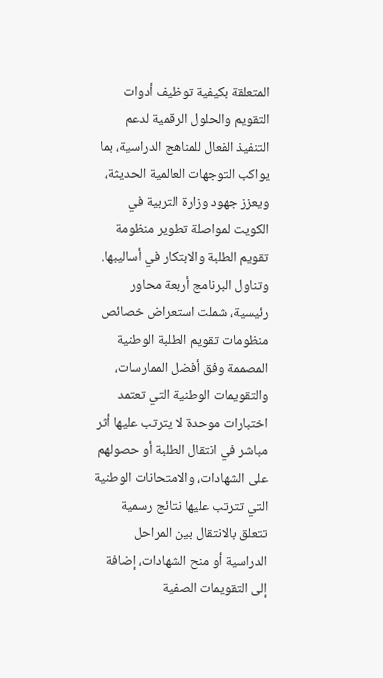المتعلقة بكيفية توظيف أدوات التقويم والحلول الرقمية لدعم التنفيذ الفعال للمناهج الدراسية، بما يواكب التوجهات العالمية الحديثة، ويعزز جهود وزارة التربية في الكويت لمواصلة تطوير منظومة تقويم الطلبة والابتكار في أساليبها.
وتناول البرنامج أربعة محاور رئيسية، شملت استعراض خصائص منظومات تقويم الطلبة الوطنية المصممة وفق أفضل الممارسات، والتقويمات الوطنية التي تعتمد اختبارات موحدة لا يترتب عليها أثر مباشر في انتقال الطلبة أو حصولهم على الشهادات، والامتحانات الوطنية التي تترتب عليها نتائج رسمية تتعلق بالانتقال بين المراحل الدراسية أو منح الشهادات، إضافة إلى التقويمات الصفية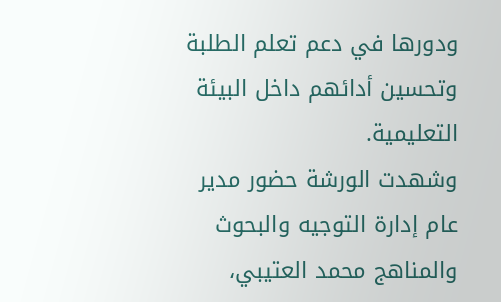ودورها في دعم تعلم الطلبة وتحسين أدائهم داخل البيئة التعليمية.
وشهدت الورشة حضور مدير عام إدارة التوجيه والبحوث والمناهج محمد العتيبي،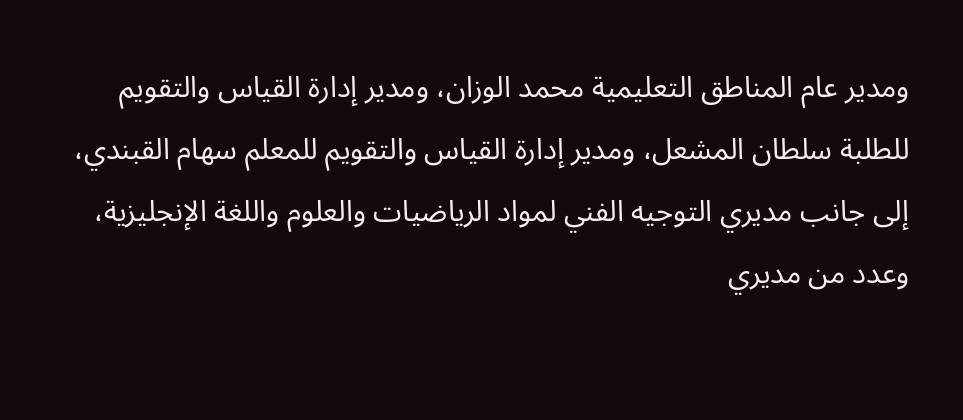ومدير عام المناطق التعليمية محمد الوزان، ومدير إدارة القياس والتقويم للطلبة سلطان المشعل، ومدير إدارة القياس والتقويم للمعلم سهام القبندي، إلى جانب مديري التوجيه الفني لمواد الرياضيات والعلوم واللغة الإنجليزية، وعدد من مديري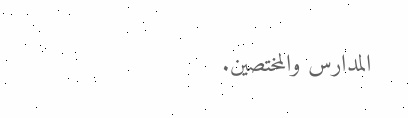المدارس والمختصين.